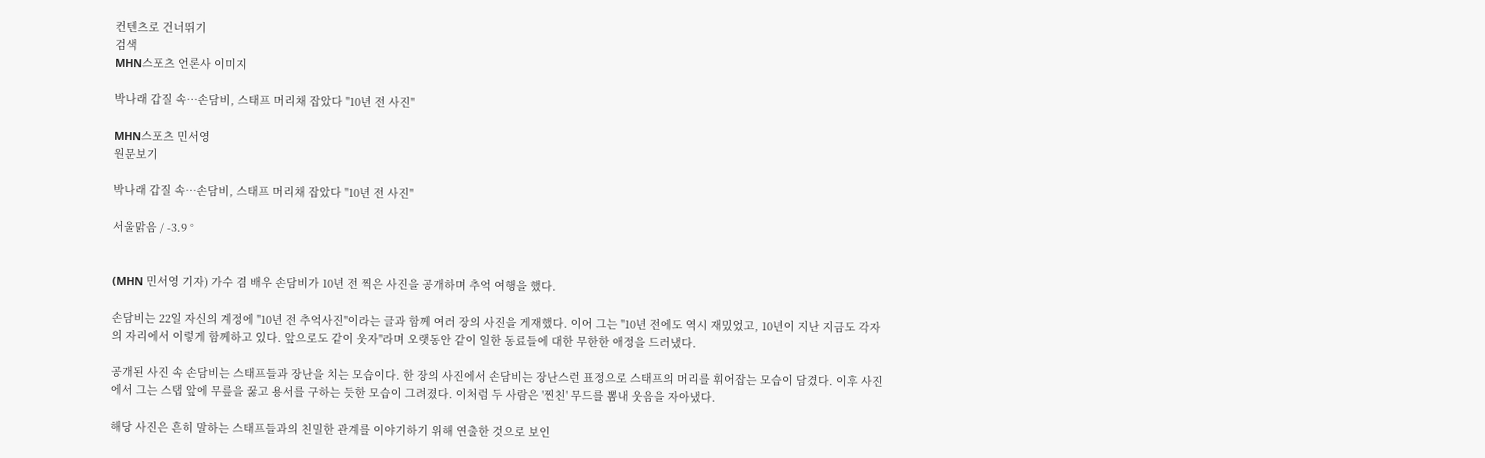컨텐츠로 건너뛰기
검색
MHN스포츠 언론사 이미지

박나래 갑질 속…손담비, 스태프 머리채 잡았다 "10년 전 사진"

MHN스포츠 민서영
원문보기

박나래 갑질 속…손담비, 스태프 머리채 잡았다 "10년 전 사진"

서울맑음 / -3.9 °


(MHN 민서영 기자) 가수 겸 배우 손담비가 10년 전 찍은 사진을 공개하며 추억 여행을 했다.

손담비는 22일 자신의 계정에 "10년 전 추억사진"이라는 글과 함께 여러 장의 사진을 게재했다. 이어 그는 "10년 전에도 역시 재밌었고, 10년이 지난 지금도 각자의 자리에서 이렇게 함께하고 있다. 앞으로도 같이 웃자"라며 오랫동안 같이 일한 동료들에 대한 무한한 애정을 드러냈다.

공개된 사진 속 손담비는 스태프들과 장난을 치는 모습이다. 한 장의 사진에서 손담비는 장난스런 표정으로 스태프의 머리를 휘어잡는 모습이 담겼다. 이후 사진에서 그는 스탭 앞에 무릎을 꿇고 용서를 구하는 듯한 모습이 그려졌다. 이처럼 두 사람은 '찐친' 무드를 뽐내 웃음을 자아냈다.

해당 사진은 흔히 말하는 스태프들과의 친밀한 관계를 이야기하기 위해 연출한 것으로 보인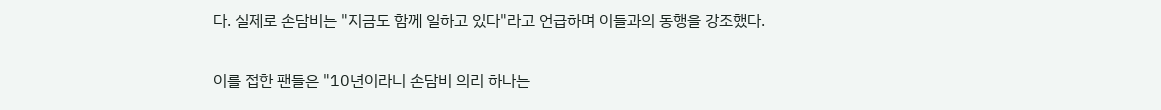다. 실제로 손담비는 "지금도 함께 일하고 있다"라고 언급하며 이들과의 동행을 강조했다.

이를 접한 팬들은 "10년이라니 손담비 의리 하나는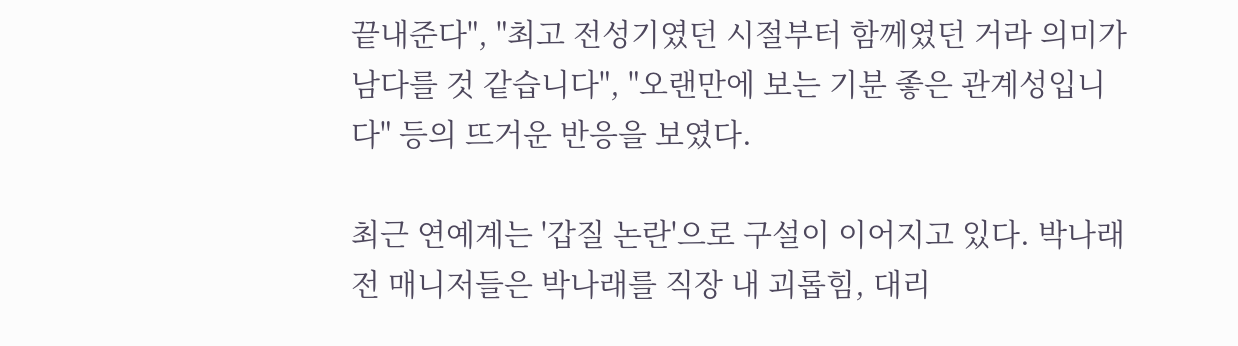끝내준다", "최고 전성기였던 시절부터 함께였던 거라 의미가 남다를 것 같습니다", "오랜만에 보는 기분 좋은 관계성입니다" 등의 뜨거운 반응을 보였다.

최근 연예계는 '갑질 논란'으로 구설이 이어지고 있다. 박나래 전 매니저들은 박나래를 직장 내 괴롭힘, 대리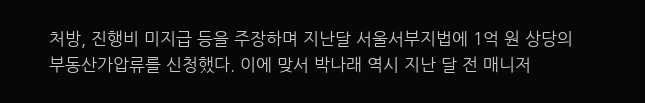처방, 진행비 미지급 등을 주장하며 지난달 서울서부지법에 1억 원 상당의 부동산가압류를 신청했다. 이에 맞서 박나래 역시 지난 달 전 매니저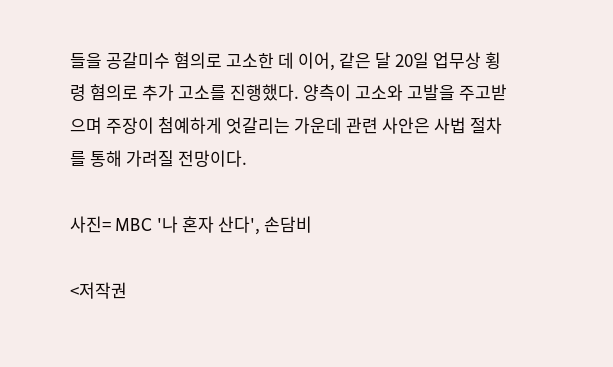들을 공갈미수 혐의로 고소한 데 이어, 같은 달 20일 업무상 횡령 혐의로 추가 고소를 진행했다. 양측이 고소와 고발을 주고받으며 주장이 첨예하게 엇갈리는 가운데 관련 사안은 사법 절차를 통해 가려질 전망이다.

사진= MBC '나 혼자 산다', 손담비

<저작권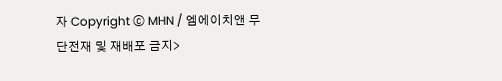자 Copyright ⓒ MHN / 엠에이치앤 무단전재 및 재배포 금지>